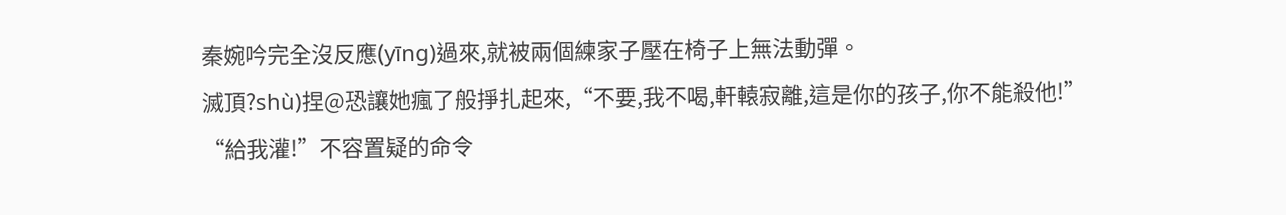秦婉吟完全沒反應(yīng)過來,就被兩個練家子壓在椅子上無法動彈。
滅頂?shù)捏@恐讓她瘋了般掙扎起來,“不要,我不喝,軒轅寂離,這是你的孩子,你不能殺他!”
“給我灌!”不容置疑的命令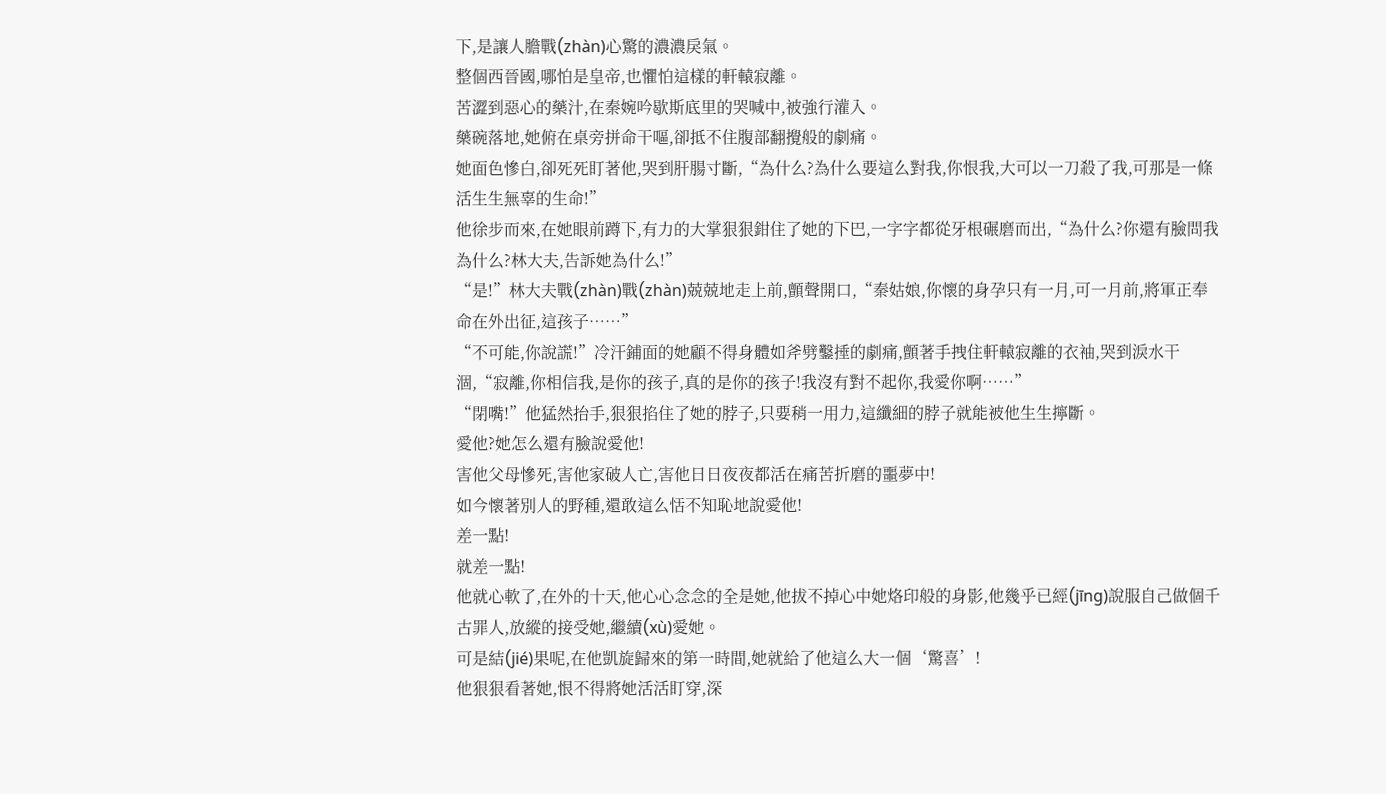下,是讓人膽戰(zhàn)心驚的濃濃戾氣。
整個西晉國,哪怕是皇帝,也懼怕這樣的軒轅寂離。
苦澀到惡心的藥汁,在秦婉吟歇斯底里的哭喊中,被強行灌入。
藥碗落地,她俯在桌旁拼命干嘔,卻抵不住腹部翻攪般的劇痛。
她面色慘白,卻死死盯著他,哭到肝腸寸斷,“為什么?為什么要這么對我,你恨我,大可以一刀殺了我,可那是一條活生生無辜的生命!”
他徐步而來,在她眼前蹲下,有力的大掌狠狠鉗住了她的下巴,一字字都從牙根碾磨而出,“為什么?你還有臉問我為什么?林大夫,告訴她為什么!”
“是!”林大夫戰(zhàn)戰(zhàn)兢兢地走上前,顫聲開口,“秦姑娘,你懷的身孕只有一月,可一月前,將軍正奉命在外出征,這孩子……”
“不可能,你說謊!”冷汗鋪面的她顧不得身體如斧劈鑿捶的劇痛,顫著手拽住軒轅寂離的衣袖,哭到淚水干涸,“寂離,你相信我,是你的孩子,真的是你的孩子!我沒有對不起你,我愛你啊……”
“閉嘴!”他猛然抬手,狠狠掐住了她的脖子,只要稍一用力,這纖細的脖子就能被他生生擰斷。
愛他?她怎么還有臉說愛他!
害他父母慘死,害他家破人亡,害他日日夜夜都活在痛苦折磨的噩夢中!
如今懷著別人的野種,還敢這么恬不知恥地說愛他!
差一點!
就差一點!
他就心軟了,在外的十天,他心心念念的全是她,他拔不掉心中她烙印般的身影,他幾乎已經(jīng)說服自己做個千古罪人,放縱的接受她,繼續(xù)愛她。
可是結(jié)果呢,在他凱旋歸來的第一時間,她就給了他這么大一個‘驚喜’!
他狠狠看著她,恨不得將她活活盯穿,深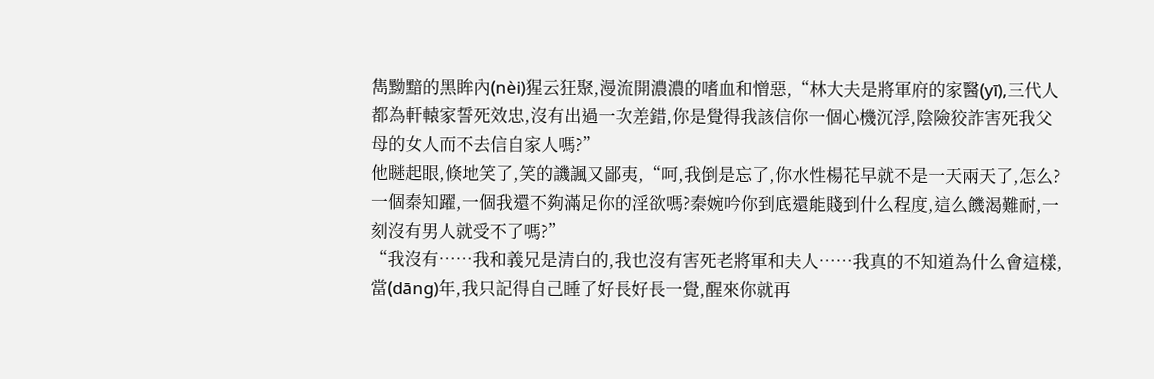雋黝黯的黑眸內(nèi)猩云狂聚,漫流開濃濃的嗜血和憎惡,“林大夫是將軍府的家醫(yī),三代人都為軒轅家誓死效忠,沒有出過一次差錯,你是覺得我該信你一個心機沉浮,陰險狡詐害死我父母的女人而不去信自家人嗎?”
他瞇起眼,倏地笑了,笑的譏諷又鄙夷,“呵,我倒是忘了,你水性楊花早就不是一天兩天了,怎么?一個秦知躍,一個我還不夠滿足你的淫欲嗎?秦婉吟你到底還能賤到什么程度,這么饑渴難耐,一刻沒有男人就受不了嗎?”
“我沒有……我和義兄是清白的,我也沒有害死老將軍和夫人……我真的不知道為什么會這樣,當(dāng)年,我只記得自己睡了好長好長一覺,醒來你就再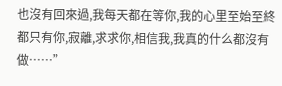也沒有回來過,我每天都在等你,我的心里至始至終都只有你,寂離,求求你,相信我,我真的什么都沒有做……”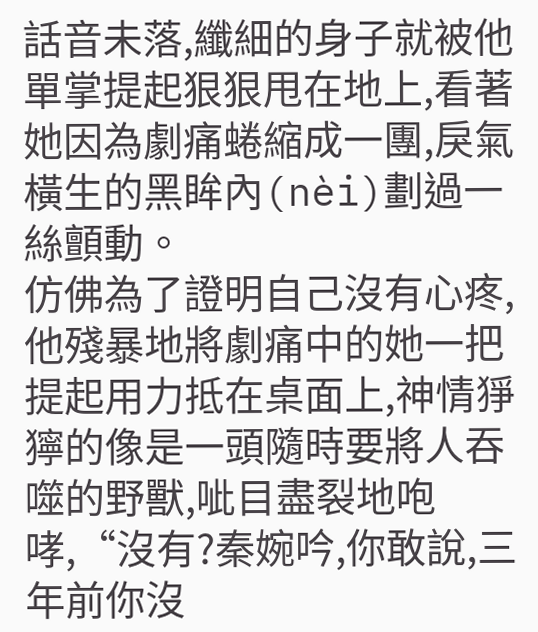話音未落,纖細的身子就被他單掌提起狠狠甩在地上,看著她因為劇痛蜷縮成一團,戾氣橫生的黑眸內(nèi)劃過一絲顫動。
仿佛為了證明自己沒有心疼,他殘暴地將劇痛中的她一把提起用力抵在桌面上,神情猙獰的像是一頭隨時要將人吞噬的野獸,呲目盡裂地咆哮,“沒有?秦婉吟,你敢說,三年前你沒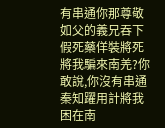有串通你那尊敬如父的義兄吞下假死藥佯裝將死將我騙來南羌?你敢說,你沒有串通秦知躍用計將我困在南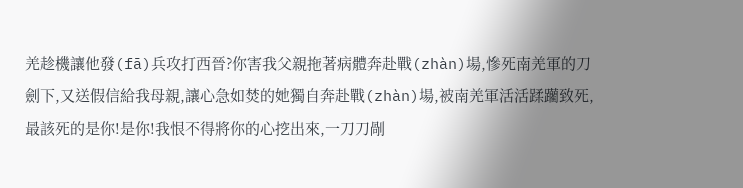羌趁機讓他發(fā)兵攻打西晉?你害我父親拖著病體奔赴戰(zhàn)場,慘死南羌軍的刀劍下,又送假信給我母親,讓心急如焚的她獨自奔赴戰(zhàn)場,被南羌軍活活蹂躪致死,最該死的是你!是你!我恨不得將你的心挖出來,一刀刀剮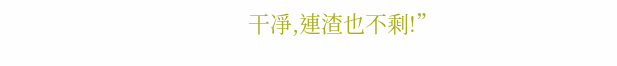干凈,連渣也不剩!”